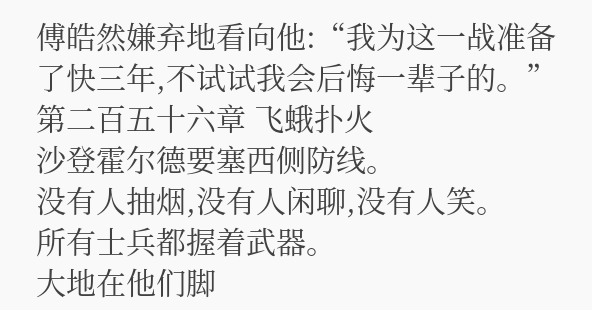傅皓然嫌弃地看向他:“我为这一战准备了快三年,不试试我会后悔一辈子的。”
第二百五十六章 飞蛾扑火
沙登霍尔德要塞西侧防线。
没有人抽烟,没有人闲聊,没有人笑。
所有士兵都握着武器。
大地在他们脚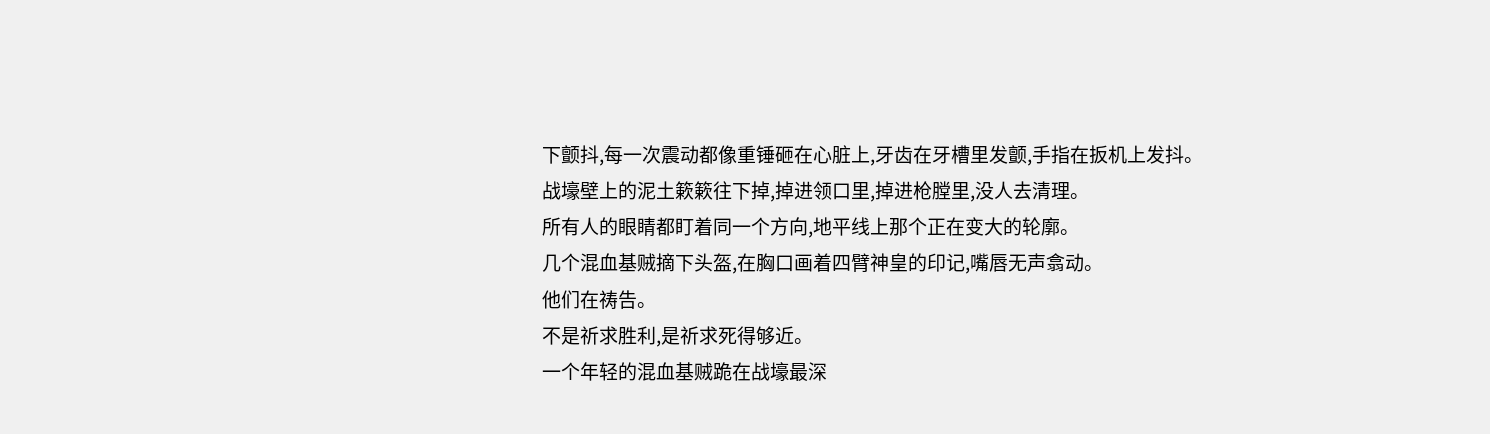下颤抖,每一次震动都像重锤砸在心脏上,牙齿在牙槽里发颤,手指在扳机上发抖。
战壕壁上的泥土簌簌往下掉,掉进领口里,掉进枪膛里,没人去清理。
所有人的眼睛都盯着同一个方向,地平线上那个正在变大的轮廓。
几个混血基贼摘下头盔,在胸口画着四臂神皇的印记,嘴唇无声翕动。
他们在祷告。
不是祈求胜利,是祈求死得够近。
一个年轻的混血基贼跪在战壕最深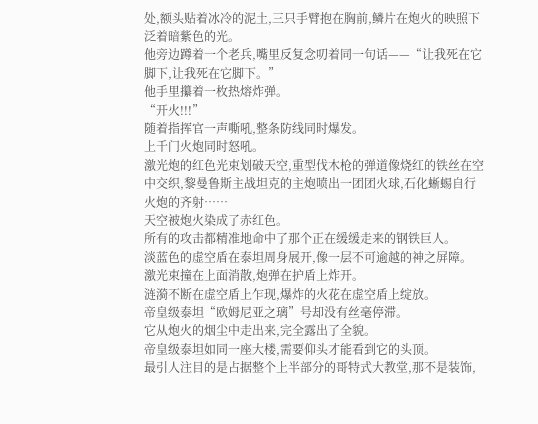处,额头贴着冰冷的泥土,三只手臂抱在胸前,鳞片在炮火的映照下泛着暗紫色的光。
他旁边蹲着一个老兵,嘴里反复念叨着同一句话——“让我死在它脚下,让我死在它脚下。”
他手里攥着一枚热熔炸弹。
“开火!!!”
随着指挥官一声嘶吼,整条防线同时爆发。
上千门火炮同时怒吼。
激光炮的红色光束划破天空,重型伐木枪的弹道像烧红的铁丝在空中交织,黎曼鲁斯主战坦克的主炮喷出一团团火球,石化蜥蜴自行火炮的齐射……
天空被炮火染成了赤红色。
所有的攻击都精准地命中了那个正在缓缓走来的钢铁巨人。
淡蓝色的虚空盾在泰坦周身展开,像一层不可逾越的神之屏障。
激光束撞在上面消散,炮弹在护盾上炸开。
涟漪不断在虚空盾上乍现,爆炸的火花在虚空盾上绽放。
帝皇级泰坦“欧姆尼亚之璃”号却没有丝毫停滞。
它从炮火的烟尘中走出来,完全露出了全貌。
帝皇级泰坦如同一座大楼,需要仰头才能看到它的头顶。
最引人注目的是占据整个上半部分的哥特式大教堂,那不是装饰,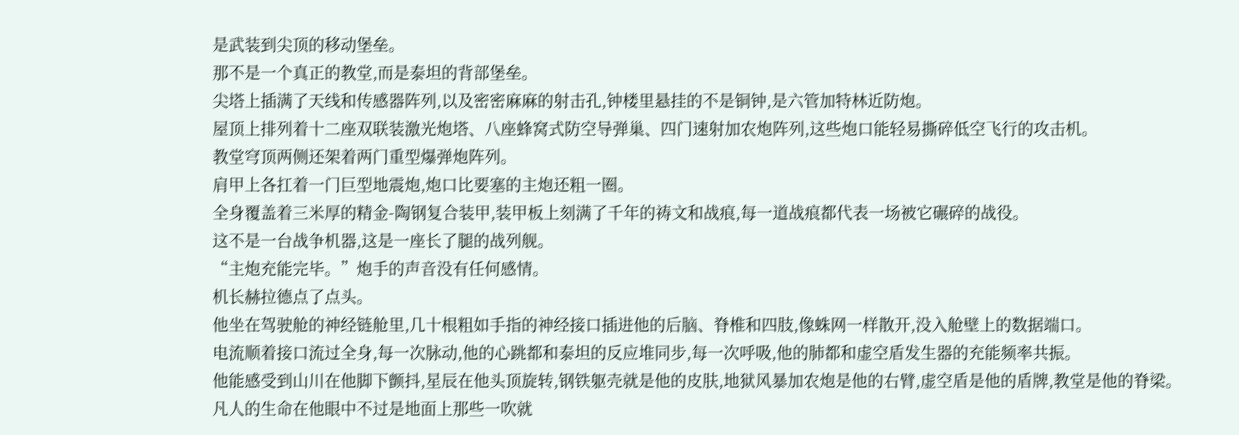是武装到尖顶的移动堡垒。
那不是一个真正的教堂,而是泰坦的背部堡垒。
尖塔上插满了天线和传感器阵列,以及密密麻麻的射击孔,钟楼里悬挂的不是铜钟,是六管加特林近防炮。
屋顶上排列着十二座双联装激光炮塔、八座蜂窝式防空导弹巢、四门速射加农炮阵列,这些炮口能轻易撕碎低空飞行的攻击机。
教堂穹顶两侧还架着两门重型爆弹炮阵列。
肩甲上各扛着一门巨型地震炮,炮口比要塞的主炮还粗一圈。
全身覆盖着三米厚的精金-陶钢复合装甲,装甲板上刻满了千年的祷文和战痕,每一道战痕都代表一场被它碾碎的战役。
这不是一台战争机器,这是一座长了腿的战列舰。
“主炮充能完毕。”炮手的声音没有任何感情。
机长赫拉德点了点头。
他坐在驾驶舱的神经链舱里,几十根粗如手指的神经接口插进他的后脑、脊椎和四肢,像蛛网一样散开,没入舱壁上的数据端口。
电流顺着接口流过全身,每一次脉动,他的心跳都和泰坦的反应堆同步,每一次呼吸,他的肺都和虚空盾发生器的充能频率共振。
他能感受到山川在他脚下颤抖,星辰在他头顶旋转,钢铁躯壳就是他的皮肤,地狱风暴加农炮是他的右臂,虚空盾是他的盾牌,教堂是他的脊梁。
凡人的生命在他眼中不过是地面上那些一吹就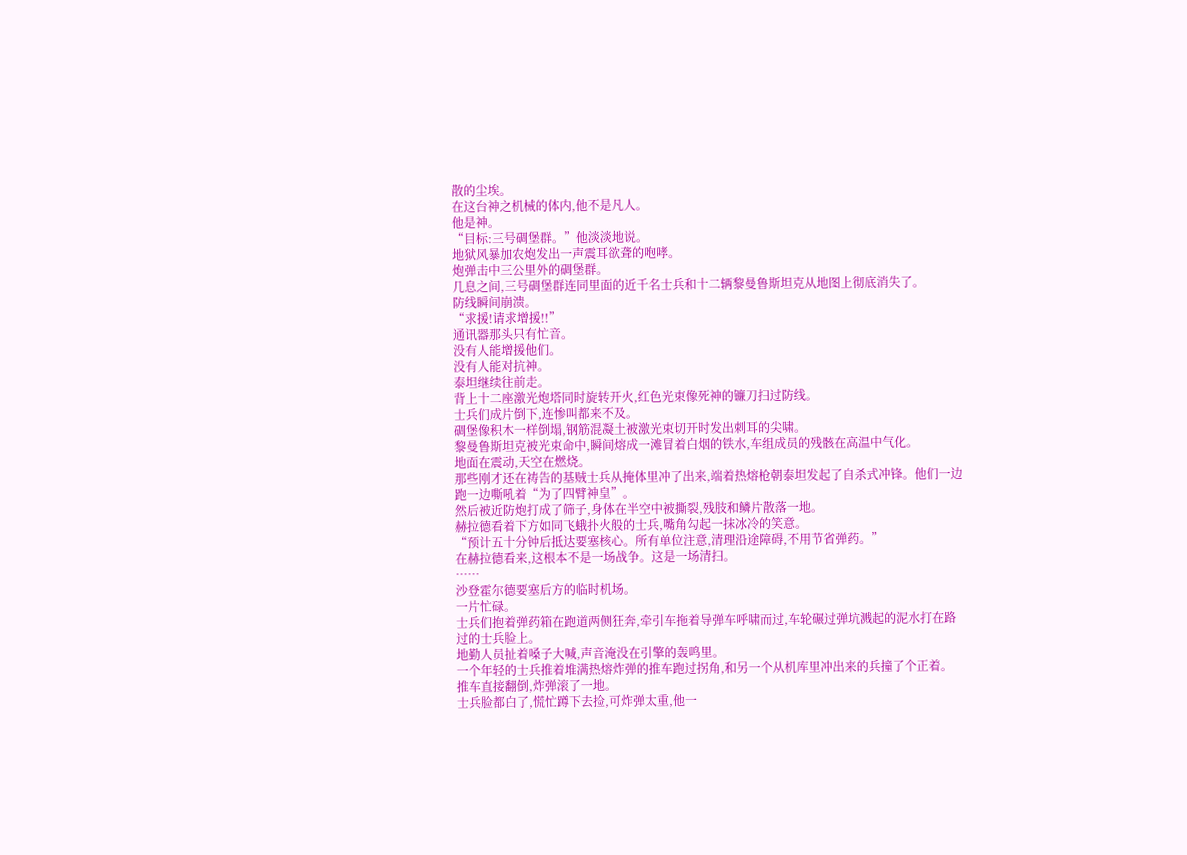散的尘埃。
在这台神之机械的体内,他不是凡人。
他是神。
“目标:三号碉堡群。”他淡淡地说。
地狱风暴加农炮发出一声震耳欲聋的咆哮。
炮弹击中三公里外的碉堡群。
几息之间,三号碉堡群连同里面的近千名士兵和十二辆黎曼鲁斯坦克从地图上彻底消失了。
防线瞬间崩溃。
“求援!请求增援!!”
通讯器那头只有忙音。
没有人能增援他们。
没有人能对抗神。
泰坦继续往前走。
背上十二座激光炮塔同时旋转开火,红色光束像死神的镰刀扫过防线。
士兵们成片倒下,连惨叫都来不及。
碉堡像积木一样倒塌,钢筋混凝土被激光束切开时发出刺耳的尖啸。
黎曼鲁斯坦克被光束命中,瞬间熔成一滩冒着白烟的铁水,车组成员的残骸在高温中气化。
地面在震动,天空在燃烧。
那些刚才还在祷告的基贼士兵从掩体里冲了出来,端着热熔枪朝泰坦发起了自杀式冲锋。他们一边跑一边嘶吼着“为了四臂神皇”。
然后被近防炮打成了筛子,身体在半空中被撕裂,残肢和鳞片散落一地。
赫拉德看着下方如同飞蛾扑火般的士兵,嘴角勾起一抹冰冷的笑意。
“预计五十分钟后抵达要塞核心。所有单位注意,清理沿途障碍,不用节省弹药。”
在赫拉德看来,这根本不是一场战争。这是一场清扫。
……
沙登霍尔德要塞后方的临时机场。
一片忙碌。
士兵们抱着弹药箱在跑道两侧狂奔,牵引车拖着导弹车呼啸而过,车轮碾过弹坑溅起的泥水打在路过的士兵脸上。
地勤人员扯着嗓子大喊,声音淹没在引擎的轰鸣里。
一个年轻的士兵推着堆满热熔炸弹的推车跑过拐角,和另一个从机库里冲出来的兵撞了个正着。
推车直接翻倒,炸弹滚了一地。
士兵脸都白了,慌忙蹲下去捡,可炸弹太重,他一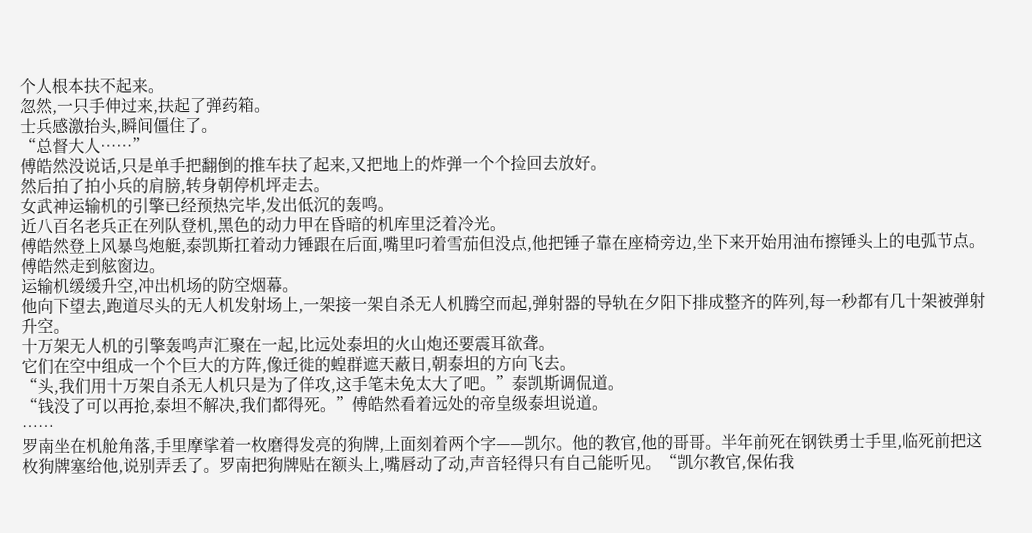个人根本扶不起来。
忽然,一只手伸过来,扶起了弹药箱。
士兵感激抬头,瞬间僵住了。
“总督大人……”
傅皓然没说话,只是单手把翻倒的推车扶了起来,又把地上的炸弹一个个捡回去放好。
然后拍了拍小兵的肩膀,转身朝停机坪走去。
女武神运输机的引擎已经预热完毕,发出低沉的轰鸣。
近八百名老兵正在列队登机,黑色的动力甲在昏暗的机库里泛着冷光。
傅皓然登上风暴鸟炮艇,泰凯斯扛着动力锤跟在后面,嘴里叼着雪茄但没点,他把锤子靠在座椅旁边,坐下来开始用油布擦锤头上的电弧节点。
傅皓然走到舷窗边。
运输机缓缓升空,冲出机场的防空烟幕。
他向下望去,跑道尽头的无人机发射场上,一架接一架自杀无人机腾空而起,弹射器的导轨在夕阳下排成整齐的阵列,每一秒都有几十架被弹射升空。
十万架无人机的引擎轰鸣声汇聚在一起,比远处泰坦的火山炮还要震耳欲聋。
它们在空中组成一个个巨大的方阵,像迁徙的蝗群遮天蔽日,朝泰坦的方向飞去。
“头,我们用十万架自杀无人机只是为了佯攻,这手笔未免太大了吧。”泰凯斯调侃道。
“钱没了可以再抢,泰坦不解决,我们都得死。”傅皓然看着远处的帝皇级泰坦说道。
……
罗南坐在机舱角落,手里摩挲着一枚磨得发亮的狗牌,上面刻着两个字——凯尔。他的教官,他的哥哥。半年前死在钢铁勇士手里,临死前把这枚狗牌塞给他,说别弄丢了。罗南把狗牌贴在额头上,嘴唇动了动,声音轻得只有自己能听见。“凯尔教官,保佑我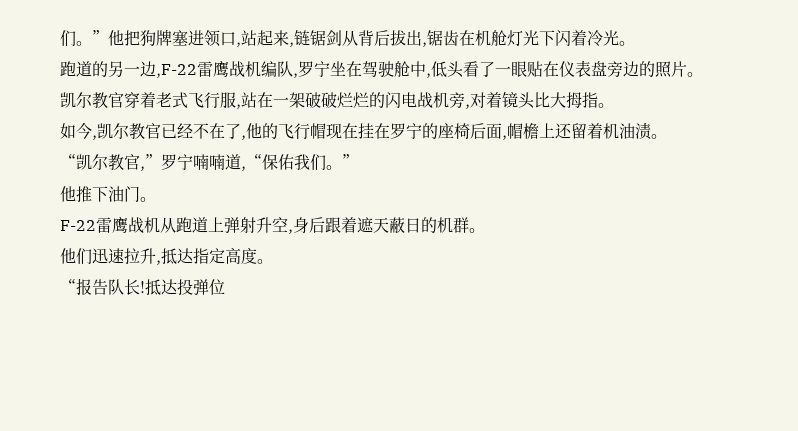们。”他把狗牌塞进领口,站起来,链锯剑从背后拔出,锯齿在机舱灯光下闪着冷光。
跑道的另一边,F-22雷鹰战机编队,罗宁坐在驾驶舱中,低头看了一眼贴在仪表盘旁边的照片。
凯尔教官穿着老式飞行服,站在一架破破烂烂的闪电战机旁,对着镜头比大拇指。
如今,凯尔教官已经不在了,他的飞行帽现在挂在罗宁的座椅后面,帽檐上还留着机油渍。
“凯尔教官,”罗宁喃喃道,“保佑我们。”
他推下油门。
F-22雷鹰战机从跑道上弹射升空,身后跟着遮天蔽日的机群。
他们迅速拉升,抵达指定高度。
“报告队长!抵达投弹位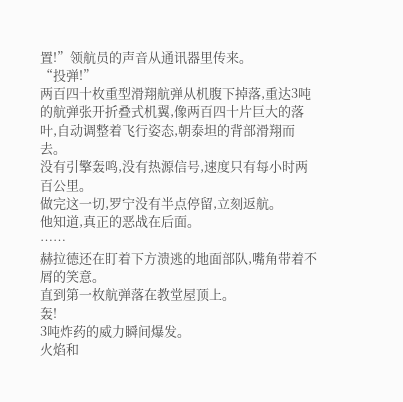置!”领航员的声音从通讯器里传来。
“投弹!”
两百四十枚重型滑翔航弹从机腹下掉落,重达3吨的航弹张开折叠式机翼,像两百四十片巨大的落叶,自动调整着飞行姿态,朝泰坦的背部滑翔而去。
没有引擎轰鸣,没有热源信号,速度只有每小时两百公里。
做完这一切,罗宁没有半点停留,立刻返航。
他知道,真正的恶战在后面。
……
赫拉德还在盯着下方溃逃的地面部队,嘴角带着不屑的笑意。
直到第一枚航弹落在教堂屋顶上。
轰!
3吨炸药的威力瞬间爆发。
火焰和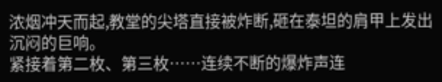浓烟冲天而起,教堂的尖塔直接被炸断,砸在泰坦的肩甲上发出沉闷的巨响。
紧接着第二枚、第三枚……连续不断的爆炸声连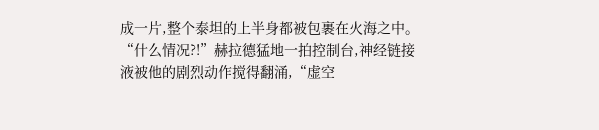成一片,整个泰坦的上半身都被包裹在火海之中。
“什么情况?!”赫拉德猛地一拍控制台,神经链接液被他的剧烈动作搅得翻涌,“虚空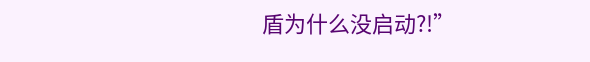盾为什么没启动?!”